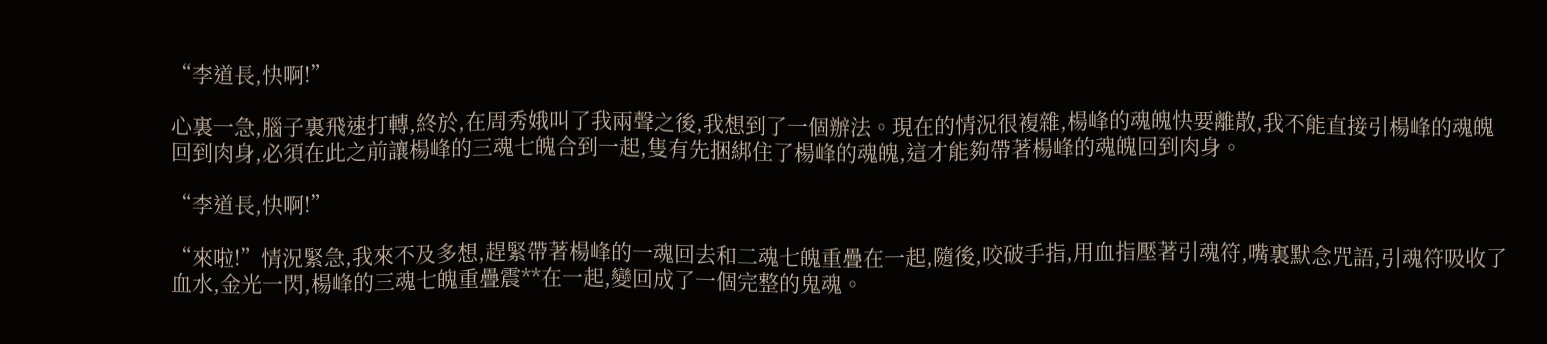“李道長,快啊!”

心裏一急,腦子裏飛速打轉,終於,在周秀娥叫了我兩聲之後,我想到了一個辦法。現在的情況很複雜,楊峰的魂魄快要離散,我不能直接引楊峰的魂魄回到肉身,必須在此之前讓楊峰的三魂七魄合到一起,隻有先捆綁住了楊峰的魂魄,這才能夠帶著楊峰的魂魄回到肉身。

“李道長,快啊!”

“來啦!”情況緊急,我來不及多想,趕緊帶著楊峰的一魂回去和二魂七魄重疊在一起,隨後,咬破手指,用血指壓著引魂符,嘴裏默念咒語,引魂符吸收了血水,金光一閃,楊峰的三魂七魄重疊震**在一起,變回成了一個完整的鬼魂。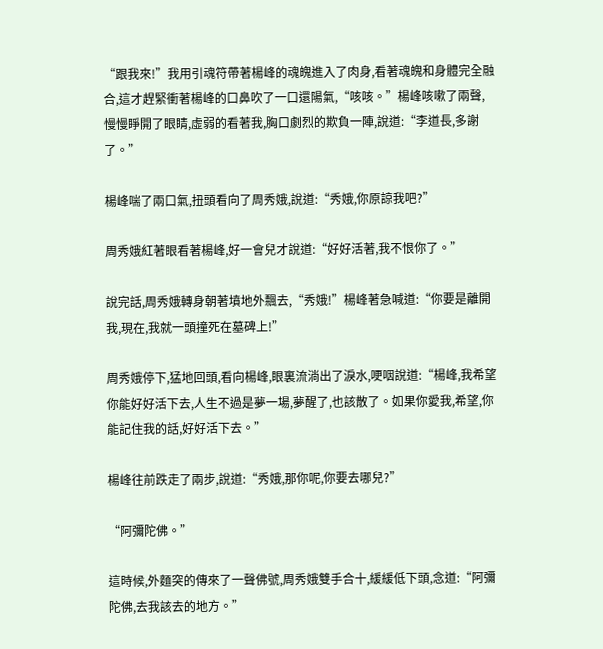“跟我來!”我用引魂符帶著楊峰的魂魄進入了肉身,看著魂魄和身體完全融合,這才趕緊衝著楊峰的口鼻吹了一口還陽氣,“咳咳。”楊峰咳嗽了兩聲,慢慢睜開了眼睛,虛弱的看著我,胸口劇烈的欺負一陣,說道:“李道長,多謝了。”

楊峰喘了兩口氣,扭頭看向了周秀娥,說道:“秀娥,你原諒我吧?”

周秀娥紅著眼看著楊峰,好一會兒才說道:“好好活著,我不恨你了。”

說完話,周秀娥轉身朝著墳地外飄去,“秀娥!”楊峰著急喊道:“你要是離開我,現在,我就一頭撞死在墓碑上!”

周秀娥停下,猛地回頭,看向楊峰,眼裏流淌出了淚水,哽咽說道:“楊峰,我希望你能好好活下去,人生不過是夢一場,夢醒了,也該散了。如果你愛我,希望,你能記住我的話,好好活下去。”

楊峰往前跌走了兩步,說道:“秀娥,那你呢,你要去哪兒?”

“阿彌陀佛。”

這時候,外麵突的傳來了一聲佛號,周秀娥雙手合十,緩緩低下頭,念道:“阿彌陀佛,去我該去的地方。”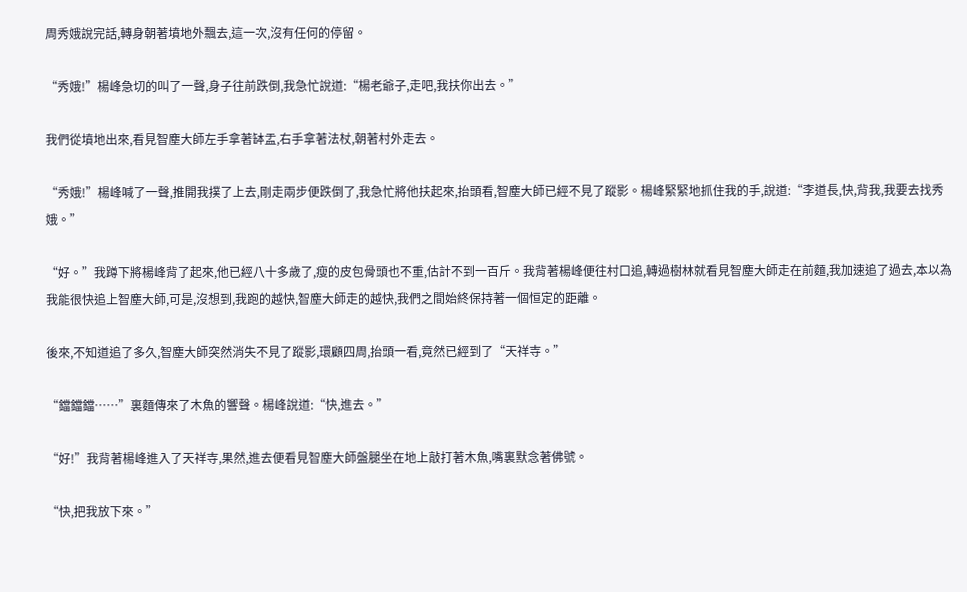周秀娥說完話,轉身朝著墳地外飄去,這一次,沒有任何的停留。

“秀娥!”楊峰急切的叫了一聲,身子往前跌倒,我急忙說道:“楊老爺子,走吧,我扶你出去。”

我們從墳地出來,看見智塵大師左手拿著缽盂,右手拿著法杖,朝著村外走去。

“秀娥!”楊峰喊了一聲,推開我撲了上去,剛走兩步便跌倒了,我急忙將他扶起來,抬頭看,智塵大師已經不見了蹤影。楊峰緊緊地抓住我的手,說道:“李道長,快,背我,我要去找秀娥。”

“好。”我蹲下將楊峰背了起來,他已經八十多歲了,瘦的皮包骨頭也不重,估計不到一百斤。我背著楊峰便往村口追,轉過樹林就看見智塵大師走在前麵,我加速追了過去,本以為我能很快追上智塵大師,可是,沒想到,我跑的越快,智塵大師走的越快,我們之間始終保持著一個恒定的距離。

後來,不知道追了多久,智塵大師突然消失不見了蹤影,環顧四周,抬頭一看,竟然已經到了“天祥寺。”

“鐺鐺鐺……”裏麵傳來了木魚的響聲。楊峰說道:“快,進去。”

“好!”我背著楊峰進入了天祥寺,果然,進去便看見智塵大師盤腿坐在地上敲打著木魚,嘴裏默念著佛號。

“快,把我放下來。”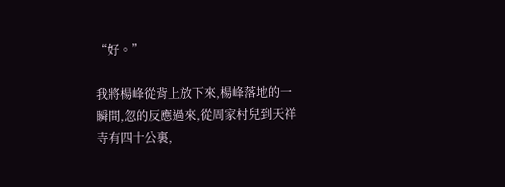“好。”

我將楊峰從背上放下來,楊峰落地的一瞬間,忽的反應過來,從周家村兒到天祥寺有四十公裏,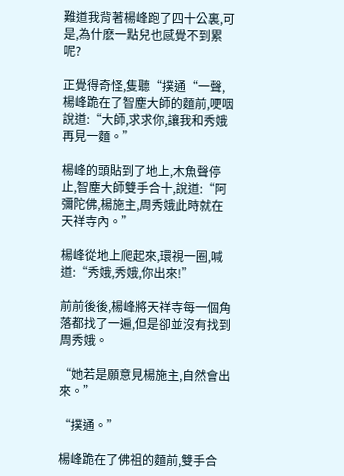難道我背著楊峰跑了四十公裏,可是,為什麽一點兒也感覺不到累呢?

正覺得奇怪,隻聽“撲通“一聲,楊峰跪在了智塵大師的麵前,哽咽說道:“大師,求求你,讓我和秀娥再見一麵。”

楊峰的頭貼到了地上,木魚聲停止,智塵大師雙手合十,說道:“阿彌陀佛,楊施主,周秀娥此時就在天祥寺內。”

楊峰從地上爬起來,環視一圈,喊道:“秀娥,秀娥,你出來!”

前前後後,楊峰將天祥寺每一個角落都找了一遍,但是卻並沒有找到周秀娥。

“她若是願意見楊施主,自然會出來。”

“撲通。”

楊峰跪在了佛祖的麵前,雙手合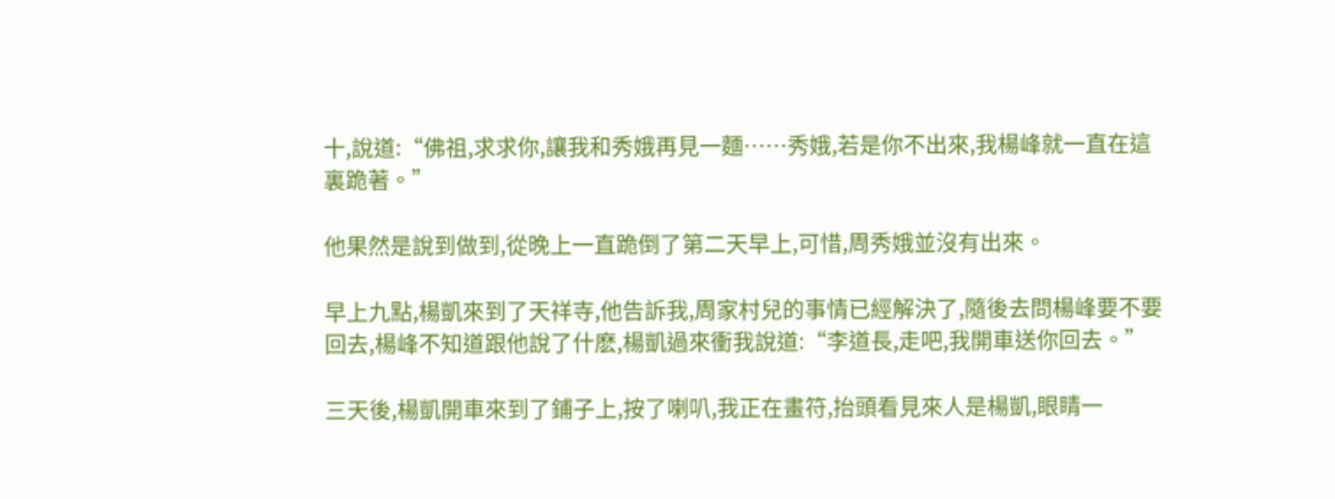十,說道:“佛祖,求求你,讓我和秀娥再見一麵……秀娥,若是你不出來,我楊峰就一直在這裏跪著。”

他果然是說到做到,從晚上一直跪倒了第二天早上,可惜,周秀娥並沒有出來。

早上九點,楊凱來到了天祥寺,他告訴我,周家村兒的事情已經解決了,隨後去問楊峰要不要回去,楊峰不知道跟他說了什麽,楊凱過來衝我說道:“李道長,走吧,我開車送你回去。”

三天後,楊凱開車來到了鋪子上,按了喇叭,我正在畫符,抬頭看見來人是楊凱,眼睛一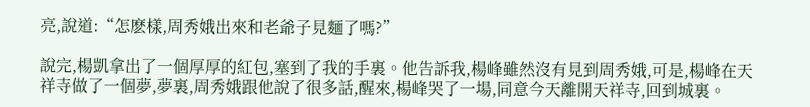亮,說道:“怎麽樣,周秀娥出來和老爺子見麵了嗎?”

說完,楊凱拿出了一個厚厚的紅包,塞到了我的手裏。他告訴我,楊峰雖然沒有見到周秀娥,可是,楊峰在天祥寺做了一個夢,夢裏,周秀娥跟他說了很多話,醒來,楊峰哭了一場,同意今天離開天祥寺,回到城裏。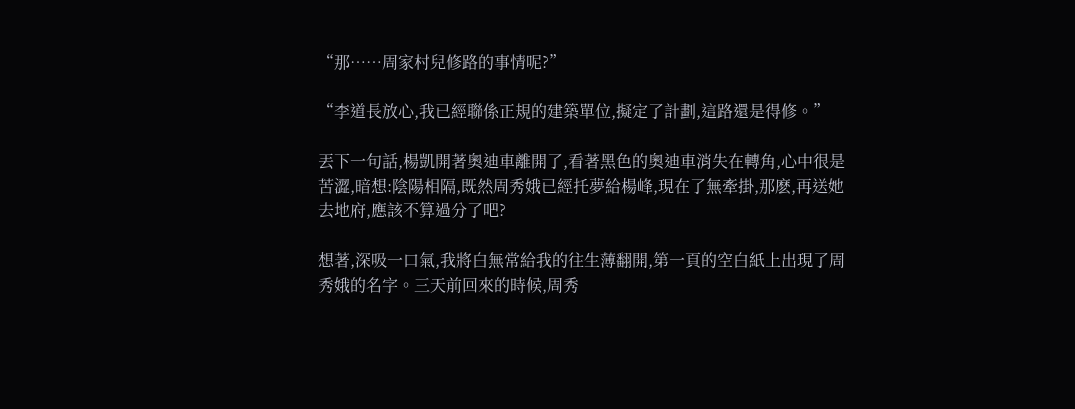“那……周家村兒修路的事情呢?”

“李道長放心,我已經聯係正規的建築單位,擬定了計劃,這路還是得修。”

丟下一句話,楊凱開著奧迪車離開了,看著黑色的奧迪車消失在轉角,心中很是苦澀,暗想:陰陽相隔,既然周秀娥已經托夢給楊峰,現在了無牽掛,那麽,再送她去地府,應該不算過分了吧?

想著,深吸一口氣,我將白無常給我的往生薄翻開,第一頁的空白紙上出現了周秀娥的名字。三天前回來的時候,周秀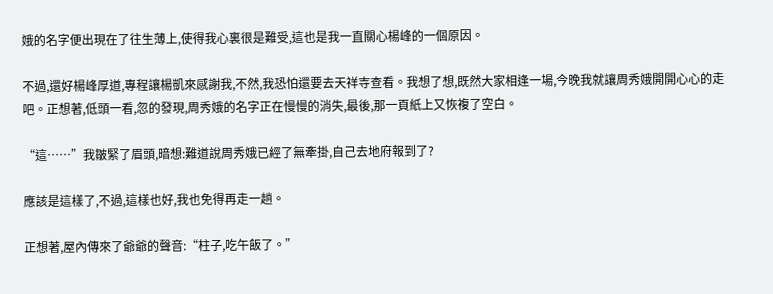娥的名字便出現在了往生薄上,使得我心裏很是難受,這也是我一直關心楊峰的一個原因。

不過,還好楊峰厚道,專程讓楊凱來感謝我,不然,我恐怕還要去天祥寺查看。我想了想,既然大家相逢一場,今晚我就讓周秀娥開開心心的走吧。正想著,低頭一看,忽的發現,周秀娥的名字正在慢慢的消失,最後,那一頁紙上又恢複了空白。

“這……”我皺緊了眉頭,暗想:難道說周秀娥已經了無牽掛,自己去地府報到了?

應該是這樣了,不過,這樣也好,我也免得再走一趟。

正想著,屋內傳來了爺爺的聲音:“柱子,吃午飯了。”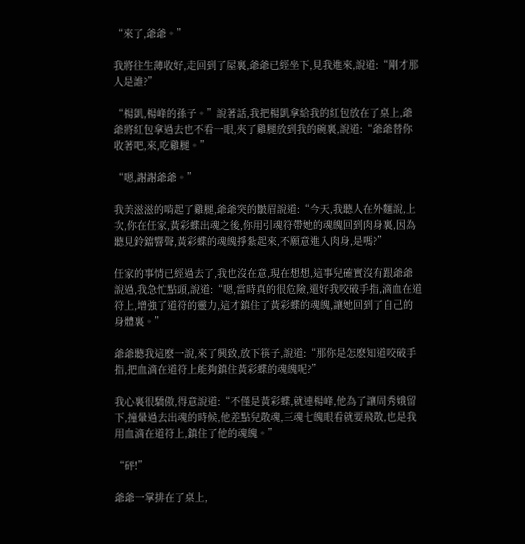“來了,爺爺。”

我將往生薄收好,走回到了屋裏,爺爺已經坐下,見我進來,說道:“剛才那人是誰?”

“楊凱,楊峰的孫子。”說著話,我把楊凱拿給我的紅包放在了桌上,爺爺將紅包拿過去也不看一眼,夾了雞腿放到我的碗裏,說道:“爺爺替你收著吧,來,吃雞腿。”

“嗯,謝謝爺爺。”

我美滋滋的啃起了雞腿,爺爺突的皺眉說道:“今天,我聽人在外麵說,上次,你在任家,黃彩蝶出魂之後,你用引魂符帶她的魂魄回到肉身裏,因為聽見鈴鐺響聲,黃彩蝶的魂魄掙紮起來,不願意進入肉身,是嗎?”

任家的事情已經過去了,我也沒在意,現在想想,這事兒確實沒有跟爺爺說過,我急忙點頭,說道:“嗯,當時真的很危險,還好我咬破手指,滴血在道符上,增強了道符的靈力,這才鎮住了黃彩蝶的魂魄,讓她回到了自己的身體裏。”

爺爺聽我這麽一說,來了興致,放下筷子,說道:“那你是怎麽知道咬破手指,把血滴在道符上能夠鎮住黃彩蝶的魂魄呢?”

我心裏很驕傲,得意說道:“不僅是黃彩蝶,就連楊峰,他為了讓周秀娥留下,撞暈過去出魂的時候,他差點兒散魂,三魂七魄眼看就要飛散,也是我用血滴在道符上,鎮住了他的魂魄。”

“砰!”

爺爺一掌排在了桌上,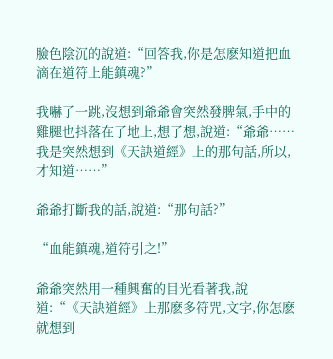臉色陰沉的說道:“回答我,你是怎麽知道把血滴在道符上能鎮魂?”

我嚇了一跳,沒想到爺爺會突然發脾氣,手中的雞腿也抖落在了地上,想了想,說道:“爺爺……我是突然想到《天訣道經》上的那句話,所以,才知道……”

爺爺打斷我的話,說道:“那句話?”

“血能鎮魂,道符引之!”

爺爺突然用一種興奮的目光看著我,說道:“《天訣道經》上那麽多符咒,文字,你怎麽就想到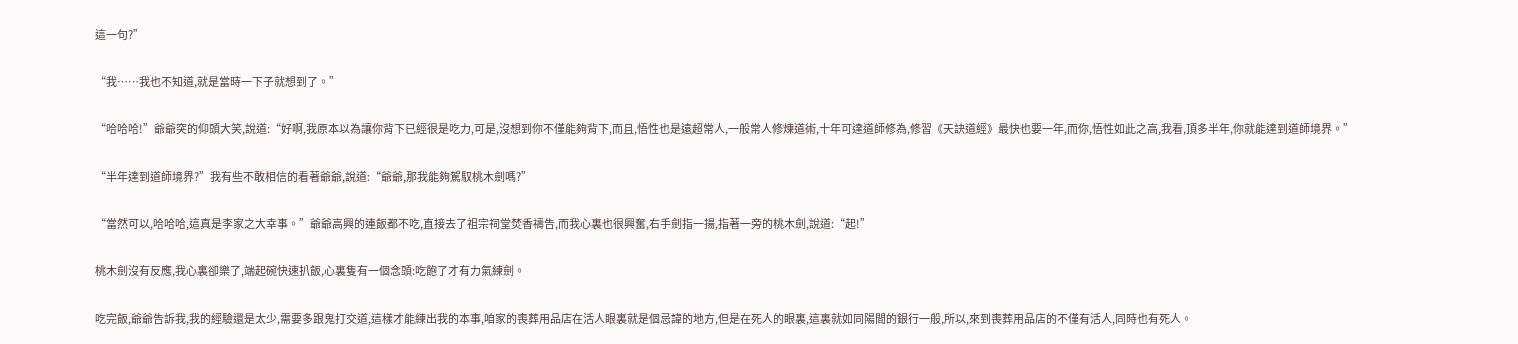這一句?”

“我……我也不知道,就是當時一下子就想到了。”

“哈哈哈!”爺爺突的仰頭大笑,說道:“好啊,我原本以為讓你背下已經很是吃力,可是,沒想到你不僅能夠背下,而且,悟性也是遠超常人,一般常人修煉道術,十年可達道師修為,修習《天訣道經》最快也要一年,而你,悟性如此之高,我看,頂多半年,你就能達到道師境界。”

“半年達到道師境界?”我有些不敢相信的看著爺爺,說道:“爺爺,那我能夠駕馭桃木劍嗎?”

“當然可以,哈哈哈,這真是李家之大幸事。”爺爺高興的連飯都不吃,直接去了祖宗祠堂焚香禱告,而我心裏也很興奮,右手劍指一揚,指著一旁的桃木劍,說道:“起!”

桃木劍沒有反應,我心裏卻樂了,端起碗快速扒飯,心裏隻有一個念頭:吃飽了才有力氣練劍。

吃完飯,爺爺告訴我,我的經驗還是太少,需要多跟鬼打交道,這樣才能練出我的本事,咱家的喪葬用品店在活人眼裏就是個忌諱的地方,但是在死人的眼裏,這裏就如同陽間的銀行一般,所以,來到喪葬用品店的不僅有活人,同時也有死人。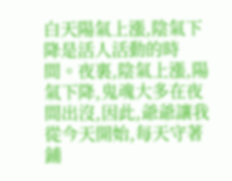白天陽氣上漲,陰氣下降是活人活動的時間。夜裏,陰氣上漲,陽氣下降,鬼魂大多在夜間出沒,因此,爺爺讓我從今天開始,每天守著鋪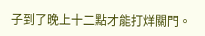子到了晚上十二點才能打烊關門。